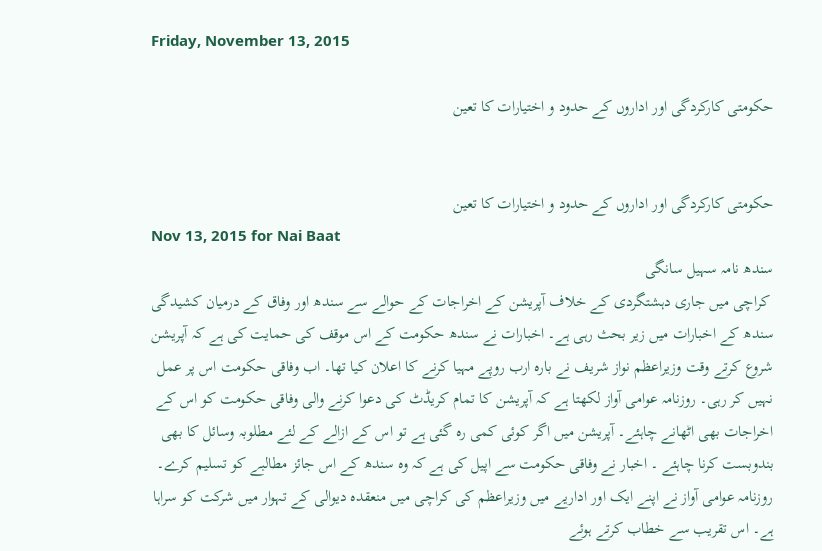Friday, November 13, 2015

حکومتی کارکردگی اور اداروں کے حدود و اختیارات کا تعین


حکومتی کارکردگی اور اداروں کے حدود و اختیارات کا تعین
Nov 13, 2015 for Nai Baat
سندھ نامہ سہیل سانگی
 کراچی میں جاری دہشتگردی کے خلاف آپریشن کے اخراجات کے حوالے سے سندھ اور وفاق کے درمیان کشیدگی سندھ کے اخبارات میں زیر بحث رہی ہے۔ اخبارات نے سندھ حکومت کے اس موقف کی حمایت کی ہے کہ آپریشن شروع کرتے وقت وزیراعظم نواز شریف نے بارہ ارب روپے مہیا کرنے کا اعلان کیا تھا۔ اب وفاقی حکومت اس پر عمل نہیں کر رہی۔ روزنامہ عوامی آواز لکھتا ہے کہ آپریشن کا تمام کریڈٹ کی دعوا کرنے والی وفاقی حکومت کو اس کے اخراجات بھی اٹھانے چاہئے۔ آپریشن میں اگر کوئی کمی رہ گئی ہے تو اس کے ازالے کے لئے مطلوبہ وسائل کا بھی بندوبست کرنا چاہئے ۔ اخبار نے وفاقی حکومت سے اپیل کی ہے کہ وہ سندھ کے اس جائز مطالبے کو تسلیم کرے۔ روزنامہ عوامی آواز نے اپنے ایک اور اداریے میں وزیراعظم کی کراچی میں منعقدہ دیوالی کے تہوار میں شرکت کو سراہا ہے۔ اس تقریب سے خطاب کرتے ہوئے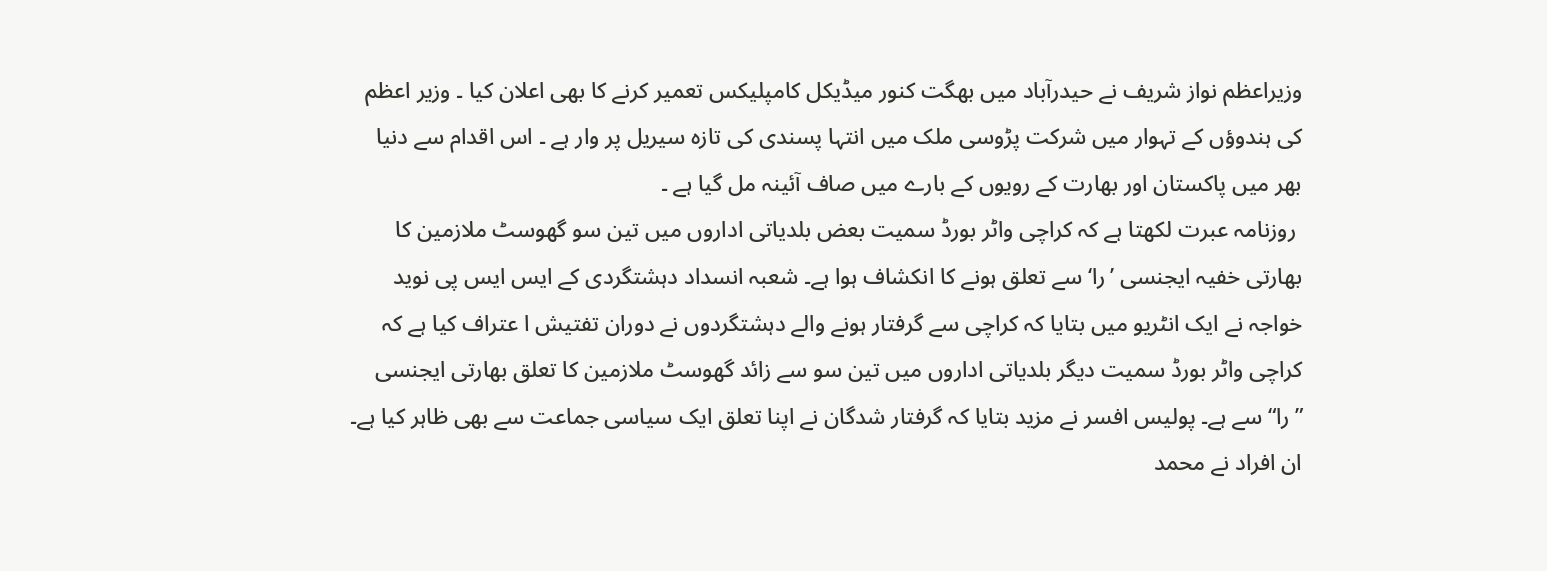وزیراعظم نواز شریف نے حیدرآباد میں بھگت کنور میڈیکل کامپلیکس تعمیر کرنے کا بھی اعلان کیا ۔ وزیر اعظم کی ہندوؤں کے تہوار میں شرکت پڑوسی ملک میں انتہا پسندی کی تازہ سیریل پر وار ہے ۔ اس اقدام سے دنیا بھر میں پاکستان اور بھارت کے رویوں کے بارے میں صاف آئینہ مل گیا ہے ۔
 روزنامہ عبرت لکھتا ہے کہ کراچی واٹر بورڈ سمیت بعض بلدیاتی اداروں میں تین سو گھوسٹ ملازمین کا بھارتی خفیہ ایجنسی ’را‘ سے تعلق ہونے کا انکشاف ہوا ہے۔ شعبہ انسداد دہشتگردی کے ایس ایس پی نوید خواجہ نے ایک انٹریو میں بتایا کہ کراچی سے گرفتار ہونے والے دہشتگردوں نے دوران تفتیش ا عتراف کیا ہے کہ کراچی واٹر بورڈ سمیت دیگر بلدیاتی اداروں میں تین سو سے زائد گھوسٹ ملازمین کا تعلق بھارتی ایجنسی ”را“ سے ہے۔ پولیس افسر نے مزید بتایا کہ گرفتار شدگان نے اپنا تعلق ایک سیاسی جماعت سے بھی ظاہر کیا ہے۔ ان افراد نے محمد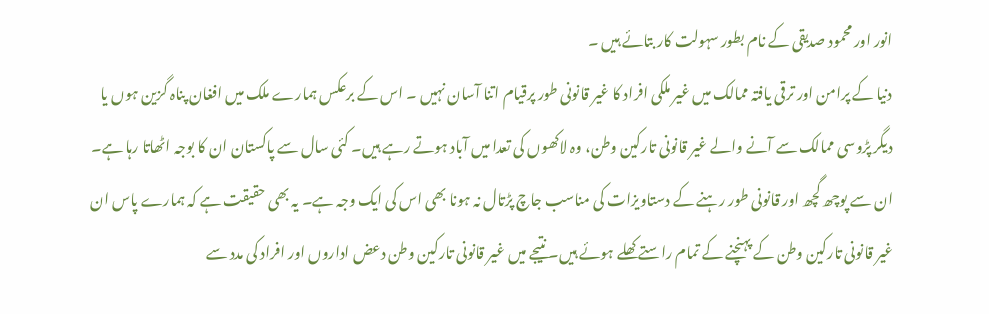انور اور محمود صدیقی کے نام بطور سہولت کار بتائے ہیں ۔
دنیا کے پرامن اور ترقی یافتہ ممالک میں غیر ملکی افراد کا غیر قانونی طور پرقیام اتنا آسان نہیں ۔ اس کے برعکس ہمارے ملک میں افغان پناہ گزین ہوں یا دیگر پڑوسی ممالک سے آنے والے غیر قانونی تارکین وطن، وہ لاکھوں کی تعدا میں آباد ہوتے رہے ہیں۔ کئی سال سے پاکستان ان کا بوجہ اٹھاتا رہا ہے۔ ان سے پوچھ گچھ اور قانونی طور رہنے کے دستاویزات کی مناسب جاچ پڑتال نہ ہونا بھی اس کی ایک وجہ ہے۔ یہ بھی حقیقت ہے کہ ہمارے پاس ان غیر قانونی تارکین وطن کے پہنچنے کے تمام راستے کھلے ہوئے ہیں۔ نتیجے میں غیر قانونی تارکین وطن دعض اداروں اور افراد کی مدد سے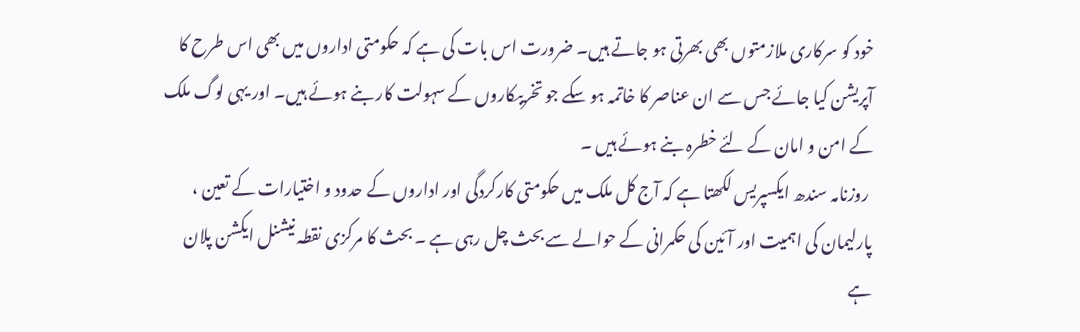خود کو سرکاری ملازمتوں بھی بھرتی ہو جاتے ہیں۔ ضرورت اس بات کی ہے کہ حکومتی اداروں میں بھی اس طرح کا آپریشن کیا جائے جس سے ان عناصر کا خاتمہ ہو سکے جو تخریبکاروں کے سہولت کار بنے ہوئے ہیں۔ اور یہی لوگ ملک کے امن و امان کے لئے خطرہ بنے ہوئے ہیں ۔
 روزنامہ سندھ ایکسپریس لکھتا ہے کہ آج کل ملک میں حکومتی کارکردگی اور اداروں کے حدود و اختیارات کے تعین ، پارلیمان کی اہمیت اور آئین کی حکمرانی کے حوالے سے بحث چل رہی ہے ۔ بحث کا مرکزی نقطہ نیشنل ایکشن پلان ہے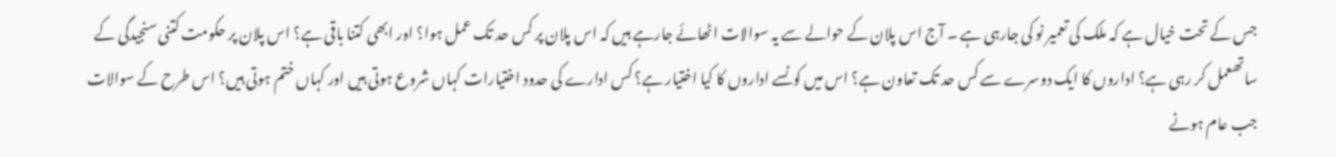جس کے تحت خیال ہے کہ ملک کی تعمیر نو کی جارہی ہے ۔ آج اس پلان کے حوالے سے یہ سوالات اٹھائے جارہے ہیں کہ اس پلان پر کس حد تک عمل ہوا؟ اور ابھی کتنا باقی ہے؟ اس پلان پر حکومت کتنی سنجیدگی کے ساتھعمل کر رہی ہے؟ اداروں کا ایک دوسرے سے کس حد تک تعاون ہے؟ اس میں کونسے اداروں کا کیا اختیار ہے؟ کس ادارے کی حدود اختیارات کہاں شروع ہوتی ہیں اور کہاں ختم ہوتی ہیں؟ اس طرح کے سوالات جب عام ہونے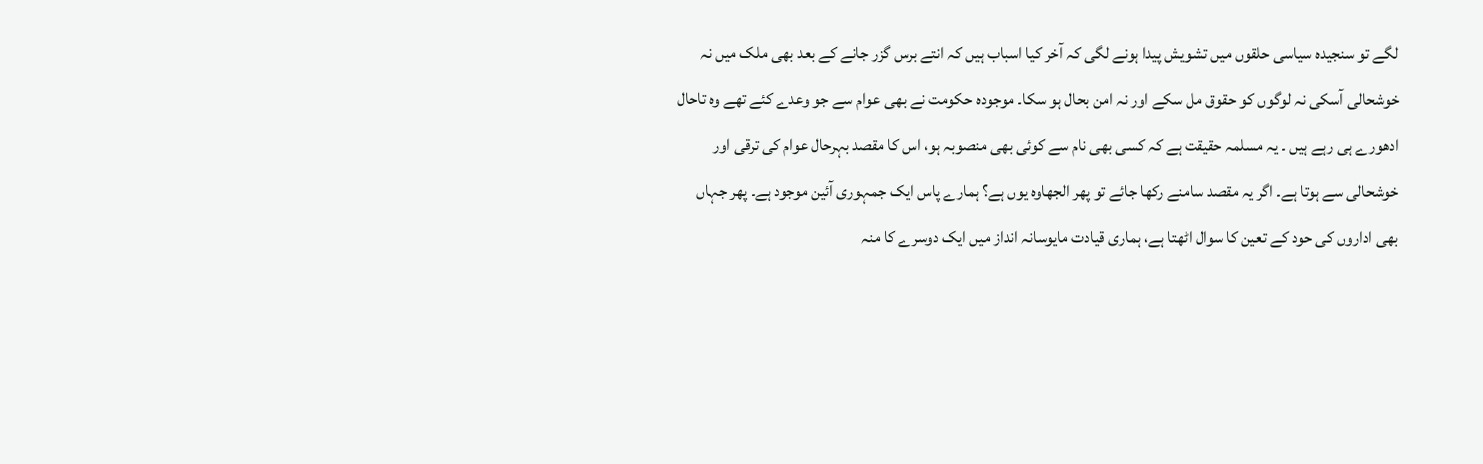لگے تو سنجیدہ سیاسی حلقوں میں تشویش پیدا ہونے لگی کہ آخر کیا اسباب ہیں کہ انتے برس گزر جانے کے بعد بھی ملک میں نہ خوشحالی آسکی نہ لوگوں کو حقوق مل سکے اور نہ امن بحال ہو سکا۔ موجودہ حکومت نے بھی عوام سے جو وعدے کئے تھے وہ تاحال ادھورے ہی رہے ہیں ۔ یہ مسلمہ حقیقت ہے کہ کسی بھی نام سے کوئی بھی منصوبہ ہو، اس کا مقصد بہرحال عوام کی ترقی اور خوشحالی سے ہوتا ہے۔ اگر یہ مقصد سامنے رکھا جائے تو پھر الجھاوہ یوں ہے؟ ہمارے پاس ایک جمہوری آئین موجود ہے۔ پھر جہاں بھی اداروں کی حود کے تعین کا سوال اٹھتا ہے، ہماری قیادت مایوسانہ انداز میں ایک دوسرے کا منہ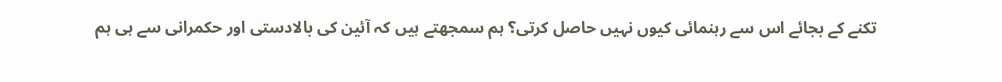تکنے کے بجائے اس سے رہنمائی کیوں نہیں حاصل کرتی؟ ہم سمجھتے ہیں کہ آئین کی بالادستی اور حکمرانی سے ہی ہم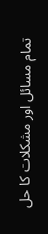تمام مسائل اور مشکلات کا حل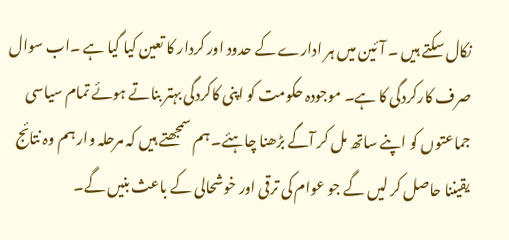نکال سکتے ہیں ۔ آئین میں ہر ادارے کے حدود اور کردار کا تعین کیا گیا ہے ۔اب سوال صرف کارکردگی کا ہے۔ موجودہ حکومت کو اپنی کاکردگی بہتر بناتے ہوئے تمام سیاسی جماعتوں کو اپنے ساتھ مل کر آگے بڑھنا چاہئے۔ ہم سمجھتے ہیں کہ مرحلہ وار ہم وہ نتائج یقیننا حاصل کر لیں گے جو عوام کی ترقی اور خوشحالی کے باعث بنیں گے۔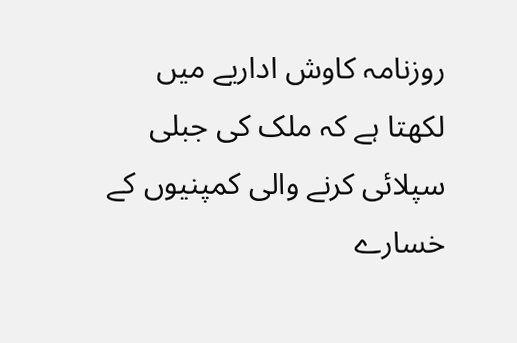روزنامہ کاوش اداریے میں لکھتا ہے کہ ملک کی جبلی سپلائی کرنے والی کمپنیوں کے خسارے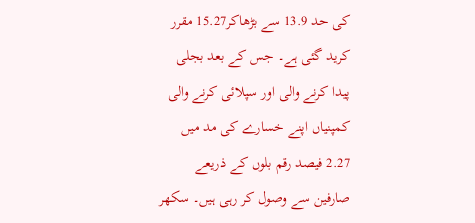کی حد 13.9 سے بڑھاکر15.27 مقرر کرید گئی ہے۔ جس کے بعد بجلی پیدا کرنے والی اور سپلائی کرنے والی کمپنیاں اپنے خسارے کی مد میں 2.27 فیصد رقم بلوں کے ذریعے صارفین سے وصول کر رہی ہیں۔ سکھر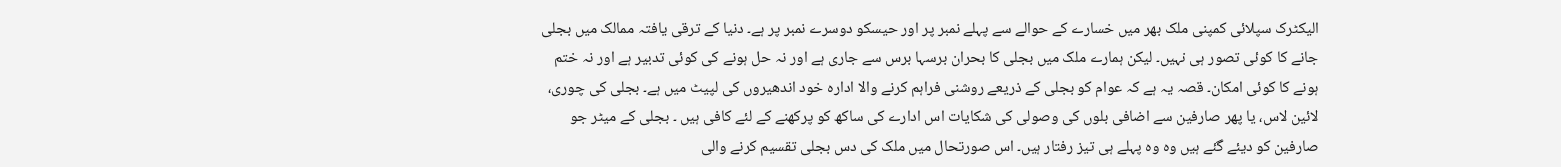الیکٹرک سپلائی کمپنی ملک بھر میں خسارے کے حوالے سے پہلے نمبر پر اور حیسکو دوسرے نمبر پر ہے۔ دنیا کے ترقی یافتہ ممالک میں بجلی جانے کا کوئی تصور ہی نہیں۔ لیکن ہمارے ملک میں بجلی کا بحران برسہا برس سے جاری ہے اور نہ حل ہونے کی کوئی تدبیر ہے اور نہ ختم ہونے کا کوئی امکان۔ قصہ یہ ہے کہ عوام کو بجلی کے ذریعے روشنی فراہم کرنے والا ادارہ خود اندھیروں کی لپیٹ میں ہے۔ بجلی کی چوری، لائین لاس، یا پھر صارفین سے اضافی بلوں کی وصولی کی شکایات اس ادارے کی ساکھ کو پرکھنے کے لئے کافی ہیں ۔ بجلی کے میٹر جو صارفین کو دیئے گئے ہیں وہ وہ پہلے ہی تیز رفتار ہیں۔ اس صورتحال میں ملک کی دس بجلی تقسیم کرنے والی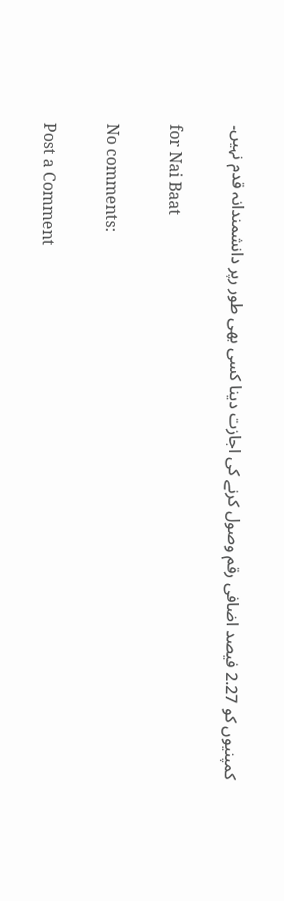کمپنیوں کو 2.27 فیصد اضافی رقم وصول کرنے کی اجازت دینا کسی بھی طور رپر دانشمندانہ قدم نہیں۔

for Nai Baat

No comments:

Post a Comment